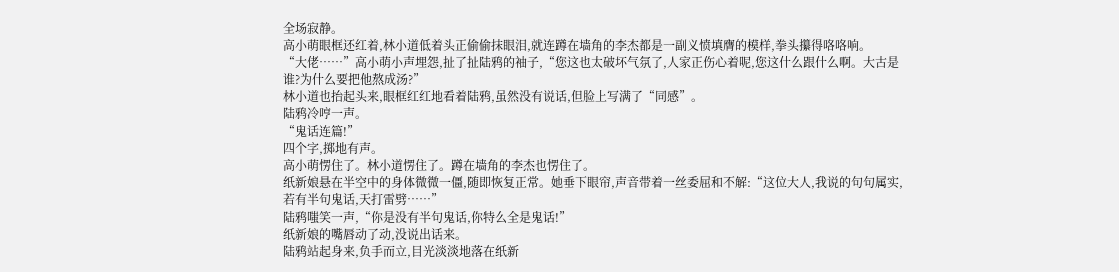全场寂静。
高小萌眼框还红着,林小道低着头正偷偷抹眼泪,就连蹲在墙角的李杰都是一副义愤填膺的模样,拳头攥得咯咯响。
“大佬……”高小萌小声埋怨,扯了扯陆鸦的袖子,“您这也太破坏气氛了,人家正伤心着呢,您这什么跟什么啊。大古是谁?为什么要把他熬成汤?”
林小道也抬起头来,眼框红红地看着陆鸦,虽然没有说话,但脸上写满了“同感”。
陆鸦冷哼一声。
“鬼话连篇!”
四个字,掷地有声。
高小萌愣住了。林小道愣住了。蹲在墙角的李杰也愣住了。
纸新娘悬在半空中的身体微微一僵,随即恢复正常。她垂下眼帘,声音带着一丝委屈和不解:“这位大人,我说的句句属实,若有半句鬼话,天打雷劈……”
陆鸦嗤笑一声,“你是没有半句鬼话,你特么全是鬼话!”
纸新娘的嘴唇动了动,没说出话来。
陆鸦站起身来,负手而立,目光淡淡地落在纸新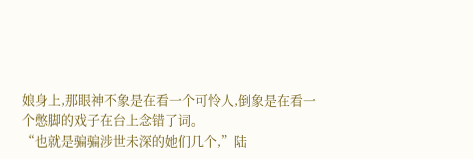娘身上,那眼神不象是在看一个可怜人,倒象是在看一个憋脚的戏子在台上念错了词。
“也就是骗骗涉世未深的她们几个,”陆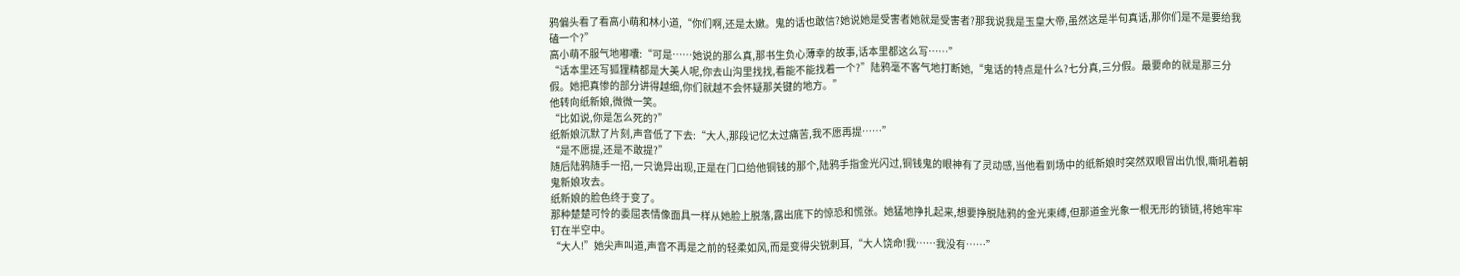鸦偏头看了看高小萌和林小道,“你们啊,还是太嫩。鬼的话也敢信?她说她是受害者她就是受害者?那我说我是玉皇大帝,虽然这是半句真话,那你们是不是要给我磕一个?”
高小萌不服气地嘟囔:“可是……她说的那么真,那书生负心薄幸的故事,话本里都这么写……”
“话本里还写狐狸精都是大美人呢,你去山沟里找找,看能不能找着一个?”陆鸦毫不客气地打断她,“鬼话的特点是什么?七分真,三分假。最要命的就是那三分假。她把真惨的部分讲得越细,你们就越不会怀疑那关键的地方。”
他转向纸新娘,微微一笑。
“比如说,你是怎么死的?”
纸新娘沉默了片刻,声音低了下去:“大人,那段记忆太过痛苦,我不愿再提……”
“是不愿提,还是不敢提?”
随后陆鸦随手一招,一只诡异出现,正是在门口给他铜钱的那个,陆鸦手指金光闪过,铜钱鬼的眼神有了灵动感,当他看到场中的纸新娘时突然双眼冒出仇恨,嘶吼着朝鬼新娘攻去。
纸新娘的脸色终于变了。
那种楚楚可怜的委屈表情像面具一样从她脸上脱落,露出底下的惊恐和慌张。她猛地挣扎起来,想要挣脱陆鸦的金光束缚,但那道金光象一根无形的锁链,将她牢牢钉在半空中。
“大人!”她尖声叫道,声音不再是之前的轻柔如风,而是变得尖锐刺耳,“大人饶命!我……我没有……”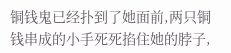铜钱鬼已经扑到了她面前,两只铜钱串成的小手死死掐住她的脖子,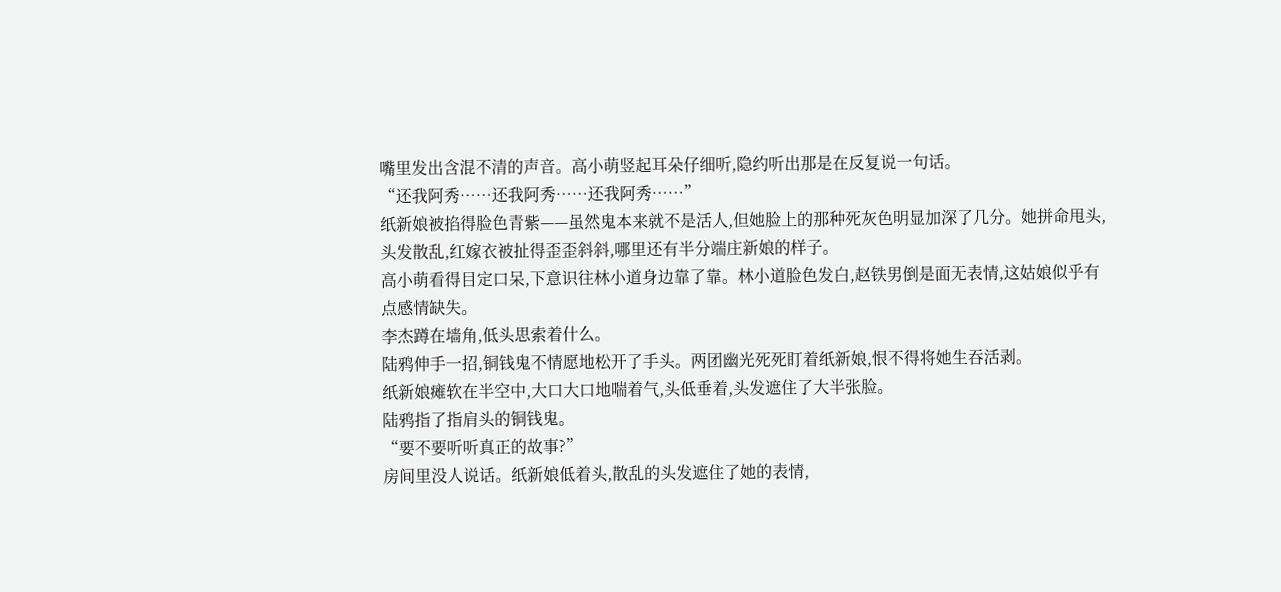嘴里发出含混不清的声音。高小萌竖起耳朵仔细听,隐约听出那是在反复说一句话。
“还我阿秀……还我阿秀……还我阿秀……”
纸新娘被掐得脸色青紫——虽然鬼本来就不是活人,但她脸上的那种死灰色明显加深了几分。她拼命甩头,头发散乱,红嫁衣被扯得歪歪斜斜,哪里还有半分端庄新娘的样子。
高小萌看得目定口呆,下意识往林小道身边靠了靠。林小道脸色发白,赵铁男倒是面无表情,这姑娘似乎有点感情缺失。
李杰蹲在墙角,低头思索着什么。
陆鸦伸手一招,铜钱鬼不情愿地松开了手头。两团幽光死死盯着纸新娘,恨不得将她生吞活剥。
纸新娘瘫软在半空中,大口大口地喘着气,头低垂着,头发遮住了大半张脸。
陆鸦指了指肩头的铜钱鬼。
“要不要听听真正的故事?”
房间里没人说话。纸新娘低着头,散乱的头发遮住了她的表情,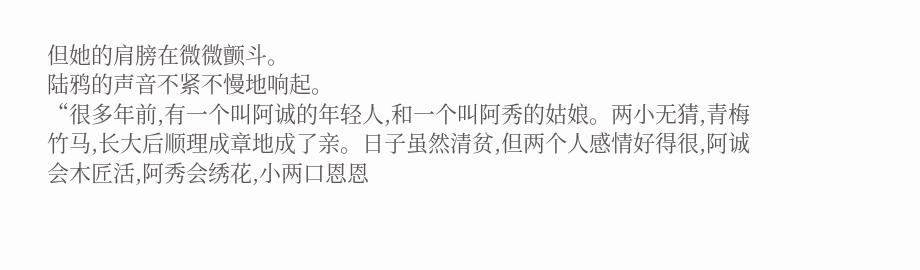但她的肩膀在微微颤斗。
陆鸦的声音不紧不慢地响起。
“很多年前,有一个叫阿诚的年轻人,和一个叫阿秀的姑娘。两小无猜,青梅竹马,长大后顺理成章地成了亲。日子虽然清贫,但两个人感情好得很,阿诚会木匠活,阿秀会绣花,小两口恩恩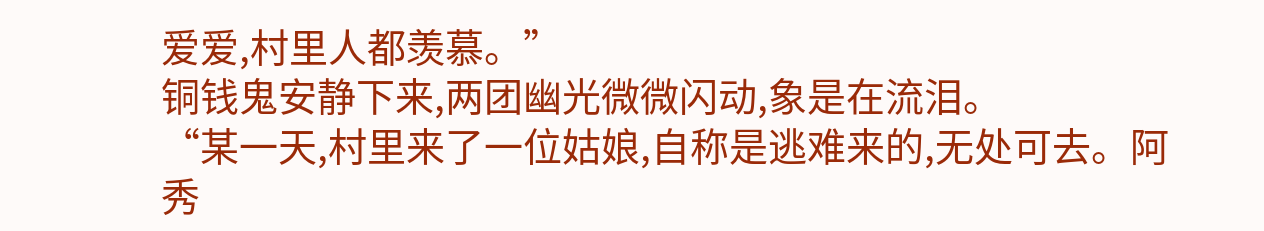爱爱,村里人都羡慕。”
铜钱鬼安静下来,两团幽光微微闪动,象是在流泪。
“某一天,村里来了一位姑娘,自称是逃难来的,无处可去。阿秀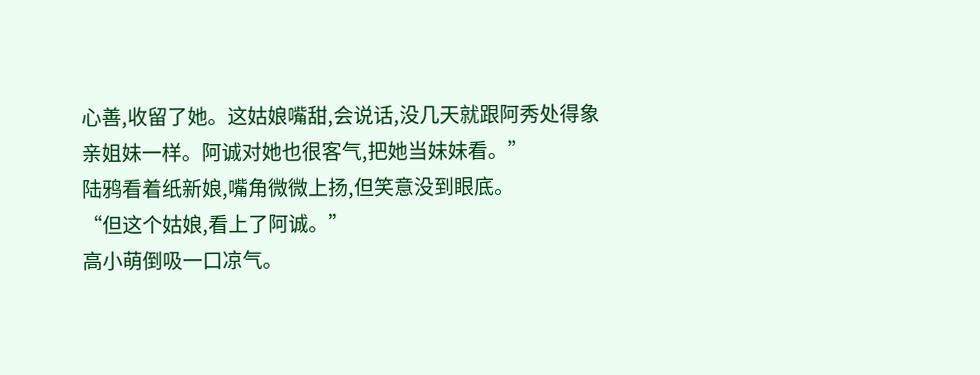心善,收留了她。这姑娘嘴甜,会说话,没几天就跟阿秀处得象亲姐妹一样。阿诚对她也很客气,把她当妹妹看。”
陆鸦看着纸新娘,嘴角微微上扬,但笑意没到眼底。
“但这个姑娘,看上了阿诚。”
高小萌倒吸一口凉气。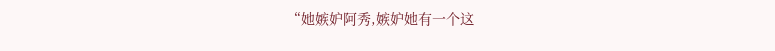“她嫉妒阿秀,嫉妒她有一个这